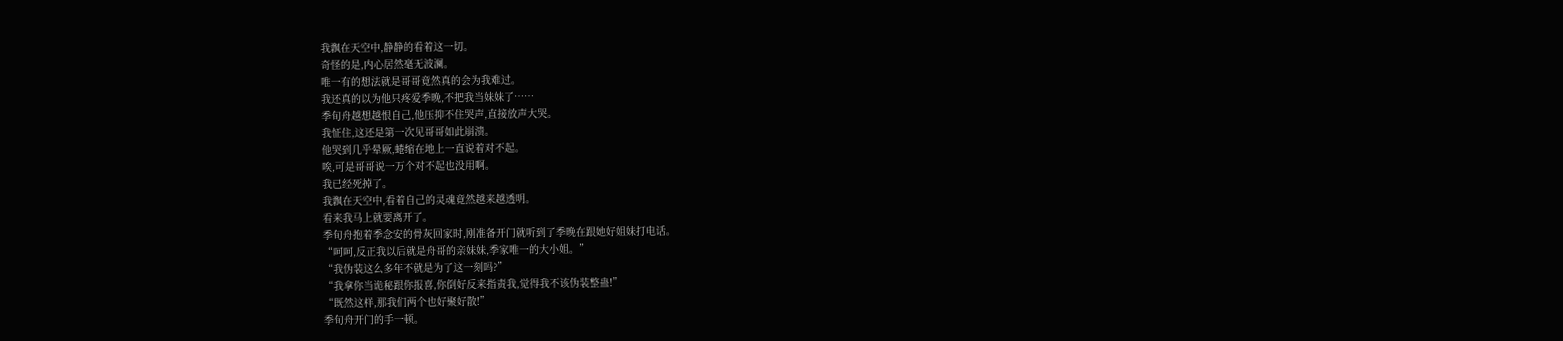我飘在天空中,静静的看着这一切。
奇怪的是,内心居然毫无波澜。
唯一有的想法就是哥哥竟然真的会为我难过。
我还真的以为他只疼爱季晚,不把我当妹妹了……
季旬舟越想越恨自己,他压抑不住哭声,直接放声大哭。
我怔住,这还是第一次见哥哥如此崩溃。
他哭到几乎晕厥,蜷缩在地上一直说着对不起。
唉,可是哥哥说一万个对不起也没用啊。
我已经死掉了。
我飘在天空中,看着自己的灵魂竟然越来越透明。
看来我马上就要离开了。
季旬舟抱着季念安的骨灰回家时,刚准备开门就听到了季晚在跟她好姐妹打电话。
“呵呵,反正我以后就是舟哥的亲妹妹,季家唯一的大小姐。”
“我伪装这么多年不就是为了这一刻吗?”
“我拿你当诡秘跟你报喜,你倒好反来指责我,觉得我不该伪装整蛊!”
“既然这样,那我们两个也好聚好散!”
季旬舟开门的手一顿。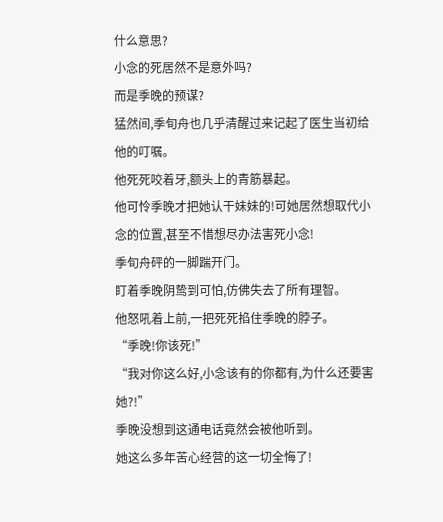什么意思?
小念的死居然不是意外吗?
而是季晚的预谋?
猛然间,季旬舟也几乎清醒过来记起了医生当初给他的叮嘱。
他死死咬着牙,额头上的青筋暴起。
他可怜季晚才把她认干妹妹的!可她居然想取代小念的位置,甚至不惜想尽办法害死小念!
季旬舟砰的一脚踹开门。
盯着季晚阴鸷到可怕,仿佛失去了所有理智。
他怒吼着上前,一把死死掐住季晚的脖子。
“季晚!你该死!”
“我对你这么好,小念该有的你都有,为什么还要害她?!”
季晚没想到这通电话竟然会被他听到。
她这么多年苦心经营的这一切全悔了!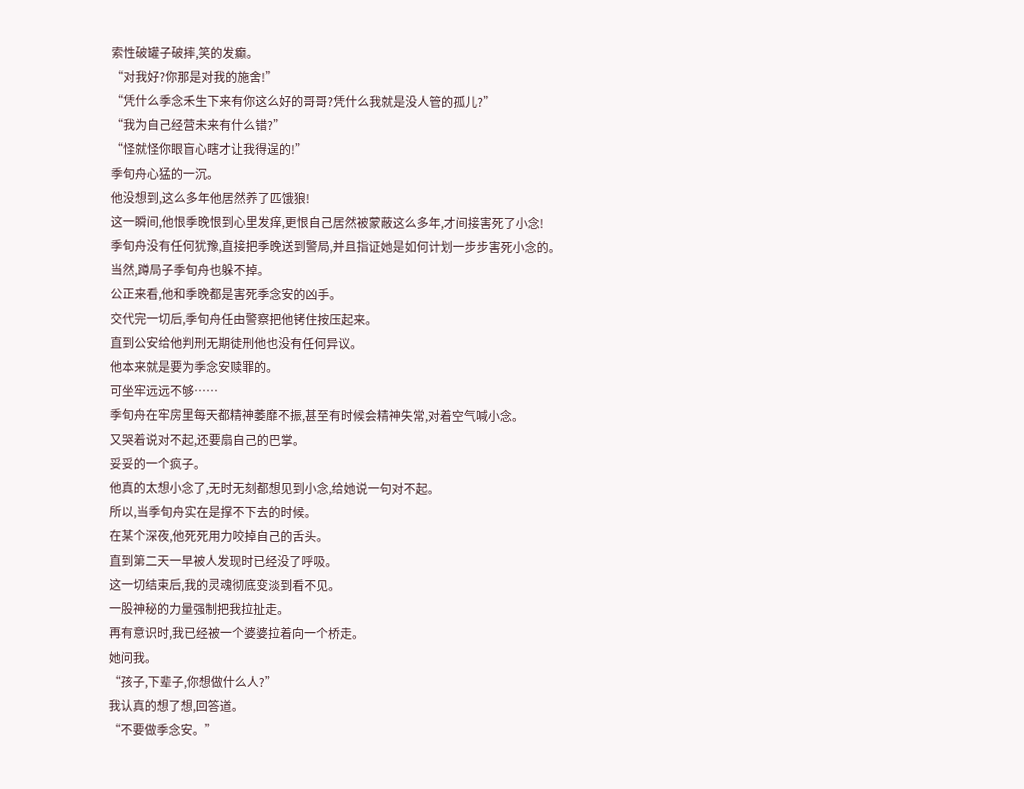索性破罐子破摔,笑的发癫。
“对我好?你那是对我的施舍!”
“凭什么季念禾生下来有你这么好的哥哥?凭什么我就是没人管的孤儿?”
“我为自己经营未来有什么错?”
“怪就怪你眼盲心瞎才让我得逞的!”
季旬舟心猛的一沉。
他没想到,这么多年他居然养了匹饿狼!
这一瞬间,他恨季晚恨到心里发痒,更恨自己居然被蒙蔽这么多年,才间接害死了小念!
季旬舟没有任何犹豫,直接把季晚送到警局,并且指证她是如何计划一步步害死小念的。
当然,蹲局子季旬舟也躲不掉。
公正来看,他和季晚都是害死季念安的凶手。
交代完一切后,季旬舟任由警察把他铐住按压起来。
直到公安给他判刑无期徒刑他也没有任何异议。
他本来就是要为季念安赎罪的。
可坐牢远远不够……
季旬舟在牢房里每天都精神萎靡不振,甚至有时候会精神失常,对着空气喊小念。
又哭着说对不起,还要扇自己的巴掌。
妥妥的一个疯子。
他真的太想小念了,无时无刻都想见到小念,给她说一句对不起。
所以,当季旬舟实在是撑不下去的时候。
在某个深夜,他死死用力咬掉自己的舌头。
直到第二天一早被人发现时已经没了呼吸。
这一切结束后,我的灵魂彻底变淡到看不见。
一股神秘的力量强制把我拉扯走。
再有意识时,我已经被一个婆婆拉着向一个桥走。
她问我。
“孩子,下辈子,你想做什么人?”
我认真的想了想,回答道。
“不要做季念安。”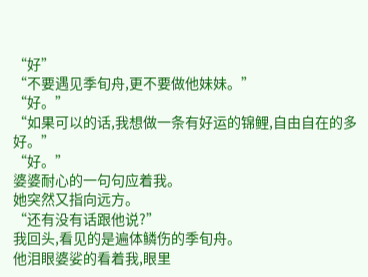“好”
“不要遇见季旬舟,更不要做他妹妹。”
“好。”
“如果可以的话,我想做一条有好运的锦鲤,自由自在的多好。”
“好。”
婆婆耐心的一句句应着我。
她突然又指向远方。
“还有没有话跟他说?”
我回头,看见的是遍体鳞伤的季旬舟。
他泪眼婆娑的看着我,眼里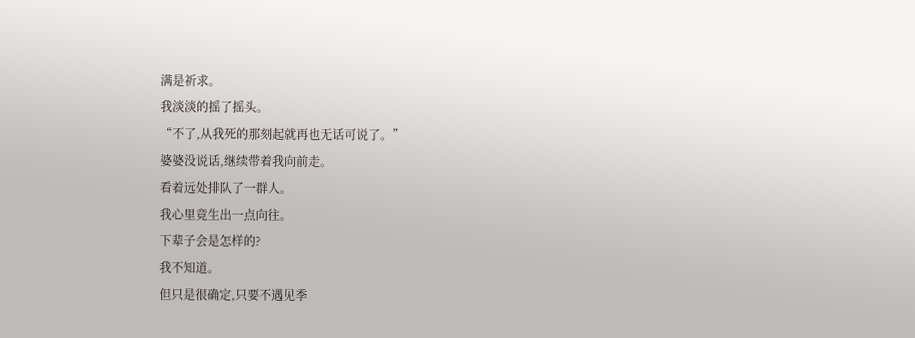满是祈求。
我淡淡的摇了摇头。
“不了,从我死的那刻起就再也无话可说了。”
婆婆没说话,继续带着我向前走。
看着远处排队了一群人。
我心里竟生出一点向往。
下辈子会是怎样的?
我不知道。
但只是很确定,只要不遇见季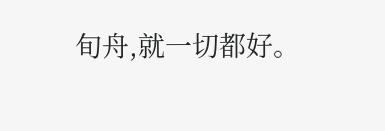旬舟,就一切都好。